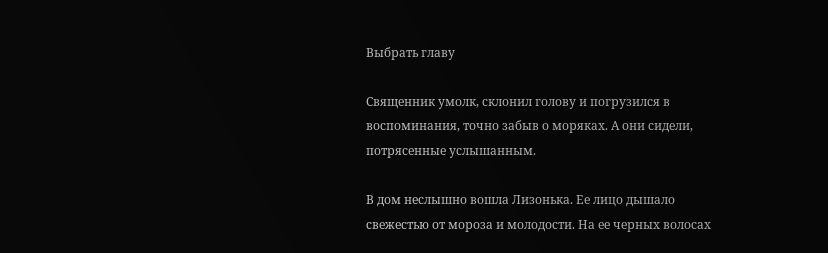Выбрать главу

Священник умолк, склонил голову и погрузился в воспоминания, точно забыв о моряках. А они сидели, потрясенные услышанным.

В дом неслышно вошла Лизонька. Ее лицо дышало свежестью от мороза и молодости. На ее черных волосах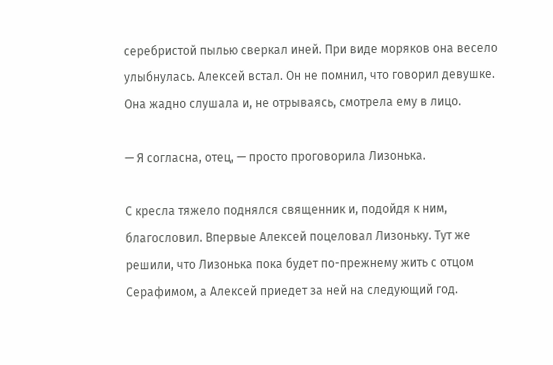серебристой пылью сверкал иней. При виде моряков она весело улыбнулась. Алексей встал. Он не помнил, что говорил девушке. Она жадно слушала и, не отрываясь, смотрела ему в лицо.

— Я согласна, отец, — просто проговорила Лизонька.

С кресла тяжело поднялся священник и, подойдя к ним, благословил. Впервые Алексей поцеловал Лизоньку. Тут же решили, что Лизонька пока будет по-прежнему жить с отцом Серафимом, а Алексей приедет за ней на следующий год.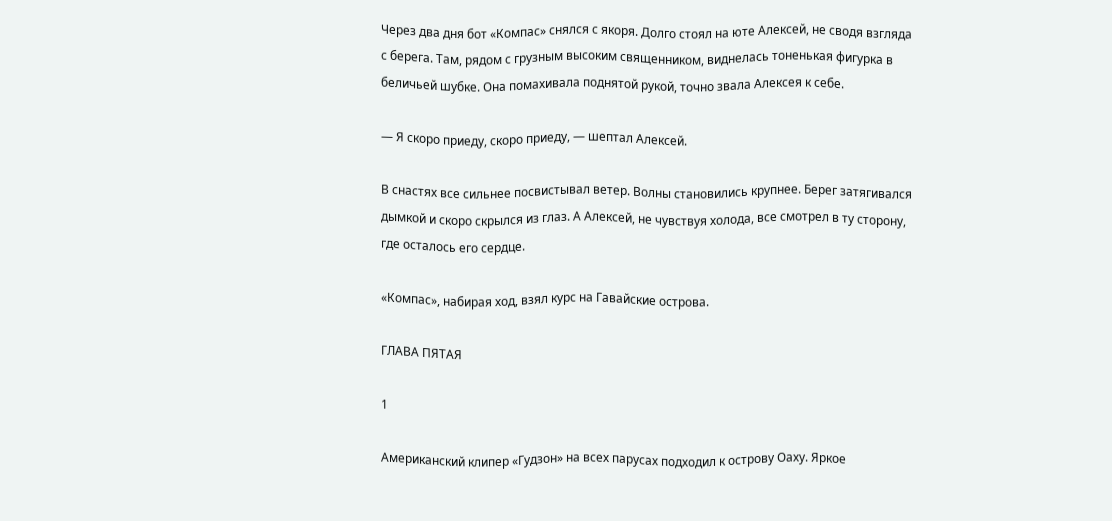Через два дня бот «Компас» снялся с якоря. Долго стоял на юте Алексей, не сводя взгляда с берега. Там, рядом с грузным высоким священником, виднелась тоненькая фигурка в беличьей шубке. Она помахивала поднятой рукой, точно звала Алексея к себе.

— Я скоро приеду, скоро приеду, — шептал Алексей.

В снастях все сильнее посвистывал ветер. Волны становились крупнее. Берег затягивался дымкой и скоро скрылся из глаз. А Алексей, не чувствуя холода, все смотрел в ту сторону, где осталось его сердце.

«Компас», набирая ход, взял курс на Гавайские острова.

ГЛАВА ПЯТАЯ

1

Американский клипер «Гудзон» на всех парусах подходил к острову Оаху. Яркое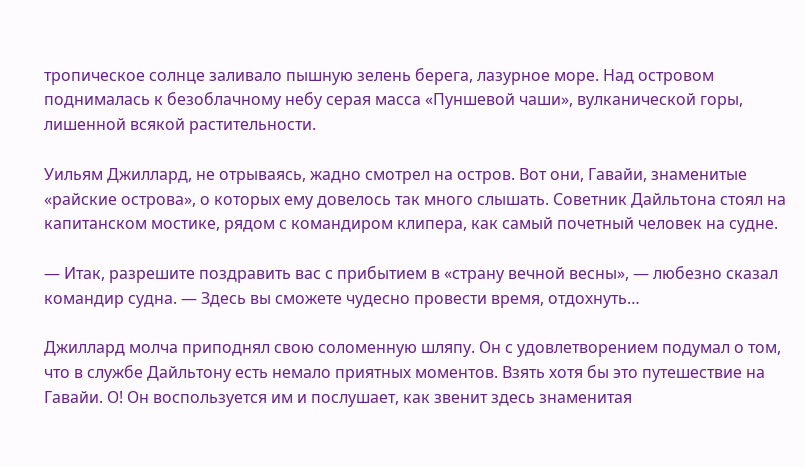тропическое солнце заливало пышную зелень берега, лазурное море. Над островом поднималась к безоблачному небу серая масса «Пуншевой чаши», вулканической горы, лишенной всякой растительности.

Уильям Джиллард, не отрываясь, жадно смотрел на остров. Вот они, Гавайи, знаменитые «райские острова», о которых ему довелось так много слышать. Советник Дайльтона стоял на капитанском мостике, рядом с командиром клипера, как самый почетный человек на судне.

— Итак, разрешите поздравить вас с прибытием в «страну вечной весны», — любезно сказал командир судна. — Здесь вы сможете чудесно провести время, отдохнуть…

Джиллард молча приподнял свою соломенную шляпу. Он с удовлетворением подумал о том, что в службе Дайльтону есть немало приятных моментов. Взять хотя бы это путешествие на Гавайи. О! Он воспользуется им и послушает, как звенит здесь знаменитая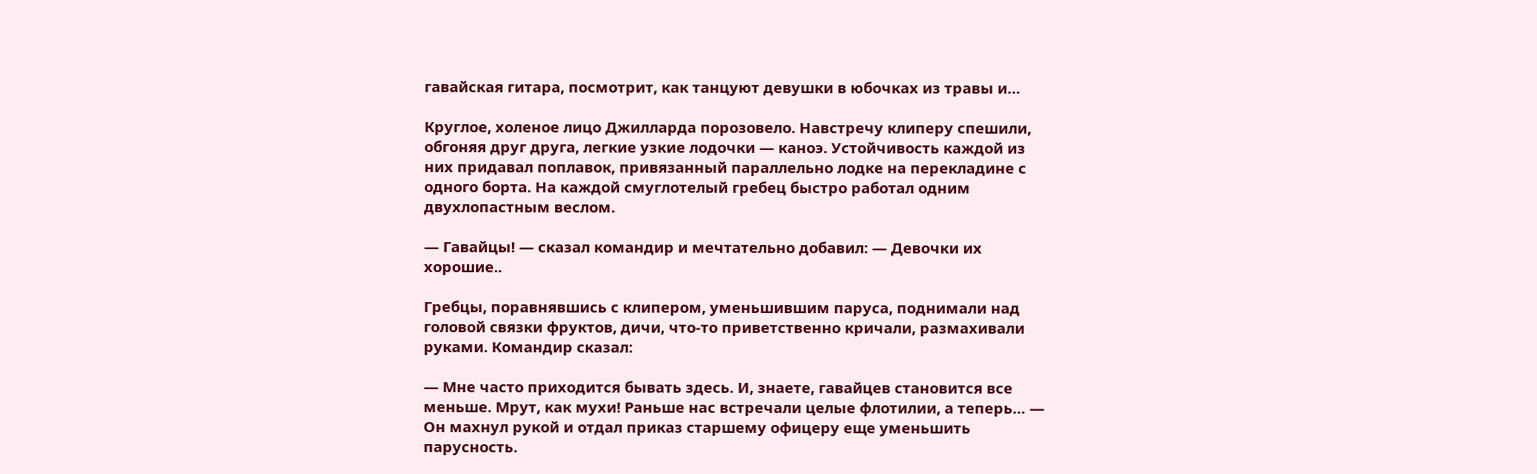гавайская гитара, посмотрит, как танцуют девушки в юбочках из травы и…

Круглое, холеное лицо Джилларда порозовело. Навстречу клиперу спешили, обгоняя друг друга, легкие узкие лодочки — каноэ. Устойчивость каждой из них придавал поплавок, привязанный параллельно лодке на перекладине с одного борта. На каждой смуглотелый гребец быстро работал одним двухлопастным веслом.

— Гавайцы! — сказал командир и мечтательно добавил: — Девочки их хорошие..

Гребцы, поравнявшись с клипером, уменьшившим паруса, поднимали над головой связки фруктов, дичи, что-то приветственно кричали, размахивали руками. Командир сказал:

— Мне часто приходится бывать здесь. И, знаете, гавайцев становится все меньше. Мрут, как мухи! Раньше нас встречали целые флотилии, а теперь… — Он махнул рукой и отдал приказ старшему офицеру еще уменьшить парусность.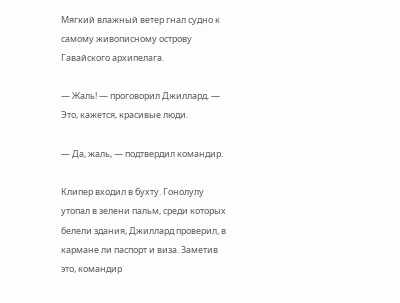Мягкий влажный ветер гнал судно к самому живописному острову Гавайского архипелага.

— Жаль! — проговорил Джиллард. — Это, кажется, красивые люди.

— Да, жаль, — подтвердил командир.

Клипер входил в бухту. Гонолулу утопал в зелени пальм, среди которых белели здания, Джиллард проверил, в кармане ли паспорт и виза. Заметив это, командир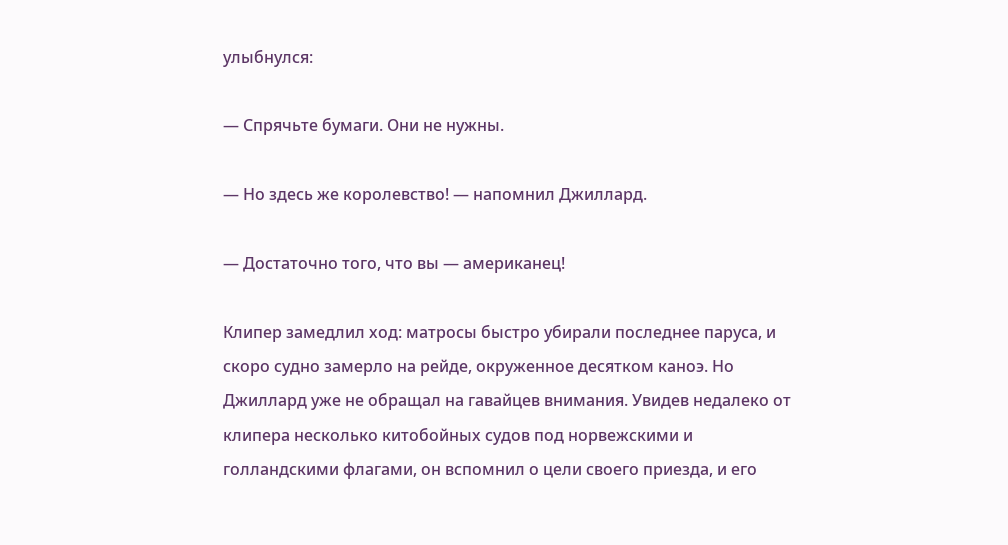улыбнулся:

— Спрячьте бумаги. Они не нужны.

— Но здесь же королевство! — напомнил Джиллард.

— Достаточно того, что вы — американец!

Клипер замедлил ход: матросы быстро убирали последнее паруса, и скоро судно замерло на рейде, окруженное десятком каноэ. Но Джиллард уже не обращал на гавайцев внимания. Увидев недалеко от клипера несколько китобойных судов под норвежскими и голландскими флагами, он вспомнил о цели своего приезда, и его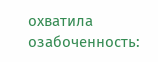охватила озабоченность: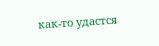как-то удастся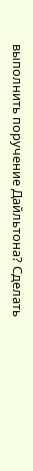выполнить поручение Дайльтона? Сделать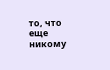то, что еще никому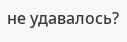не удавалось?